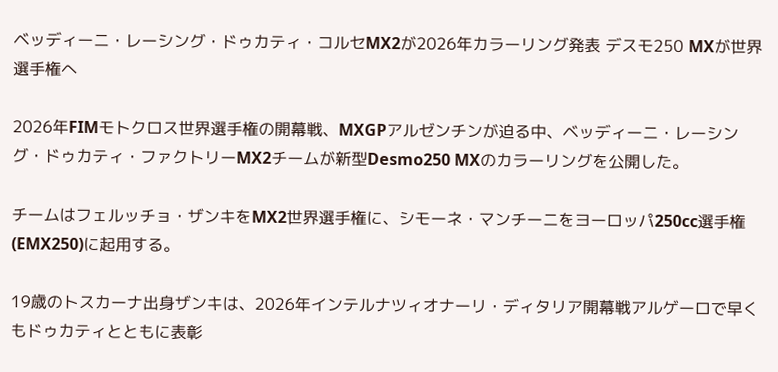ベッディーニ・レーシング・ドゥカティ・コルセMX2が2026年カラーリング発表 デスモ250 MXが世界選手権へ

2026年FIMモトクロス世界選手権の開幕戦、MXGPアルゼンチンが迫る中、ベッディーニ・レーシング・ドゥカティ・ファクトリーMX2チームが新型Desmo250 MXのカラーリングを公開した。

チームはフェルッチョ・ザンキをMX2世界選手権に、シモーネ・マンチーニをヨーロッパ250cc選手権(EMX250)に起用する。

19歳のトスカーナ出身ザンキは、2026年インテルナツィオナーリ・ディタリア開幕戦アルゲーロで早くもドゥカティとともに表彰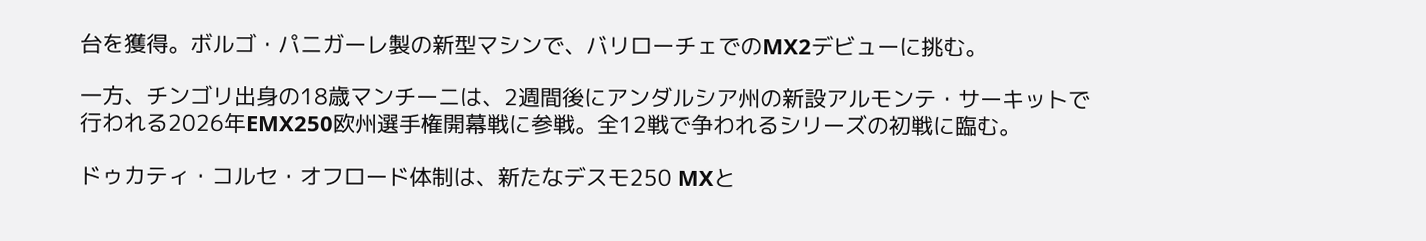台を獲得。ボルゴ・パニガーレ製の新型マシンで、バリローチェでのMX2デビューに挑む。

一方、チンゴリ出身の18歳マンチーニは、2週間後にアンダルシア州の新設アルモンテ・サーキットで行われる2026年EMX250欧州選手権開幕戦に参戦。全12戦で争われるシリーズの初戦に臨む。

ドゥカティ・コルセ・オフロード体制は、新たなデスモ250 MXと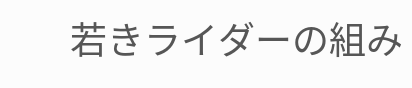若きライダーの組み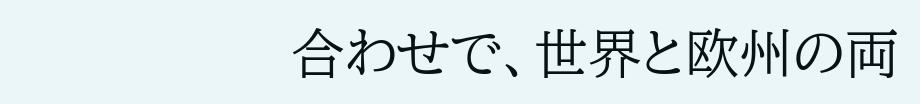合わせで、世界と欧州の両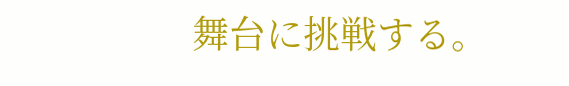舞台に挑戦する。